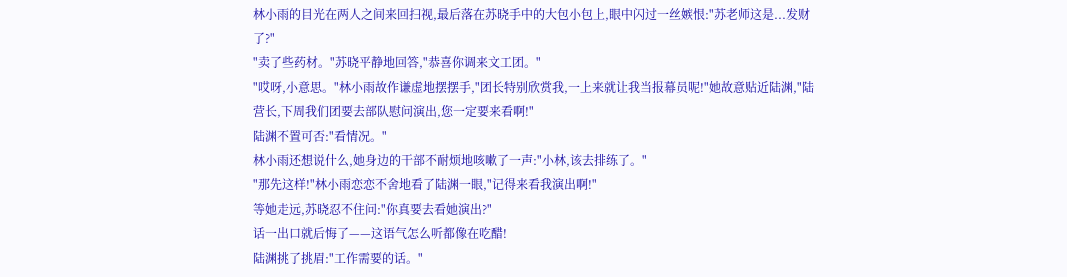林小雨的目光在两人之间来回扫视,最后落在苏晓手中的大包小包上,眼中闪过一丝嫉恨:"苏老师这是...发财了?"
"卖了些药材。"苏晓平静地回答,"恭喜你调来文工团。"
"哎呀,小意思。"林小雨故作谦虚地摆摆手,"团长特别欣赏我,一上来就让我当报幕员呢!"她故意贴近陆渊,"陆营长,下周我们团要去部队慰问演出,您一定要来看啊!"
陆渊不置可否:"看情况。"
林小雨还想说什么,她身边的干部不耐烦地咳嗽了一声:"小林,该去排练了。"
"那先这样!"林小雨恋恋不舍地看了陆渊一眼,"记得来看我演出啊!"
等她走远,苏晓忍不住问:"你真要去看她演出?"
话一出口就后悔了——这语气怎么听都像在吃醋!
陆渊挑了挑眉:"工作需要的话。"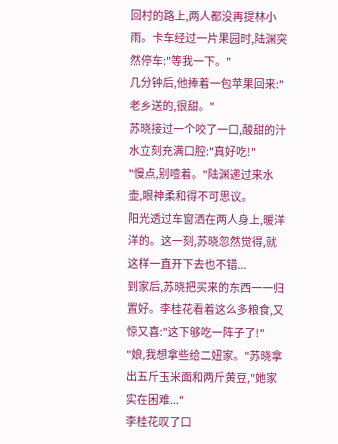回村的路上,两人都没再提林小雨。卡车经过一片果园时,陆渊突然停车:"等我一下。"
几分钟后,他捧着一包苹果回来:"老乡送的,很甜。"
苏晓接过一个咬了一口,酸甜的汁水立刻充满口腔:"真好吃!"
"慢点,别噎着。"陆渊递过来水壶,眼神柔和得不可思议。
阳光透过车窗洒在两人身上,暖洋洋的。这一刻,苏晓忽然觉得,就这样一直开下去也不错...
到家后,苏晓把买来的东西一一归置好。李桂花看着这么多粮食,又惊又喜:"这下够吃一阵子了!"
"娘,我想拿些给二妞家。"苏晓拿出五斤玉米面和两斤黄豆,"她家实在困难..."
李桂花叹了口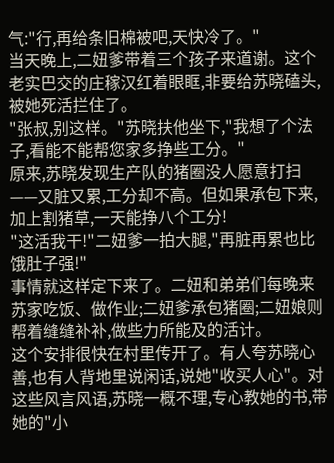气:"行,再给条旧棉被吧,天快冷了。"
当天晚上,二妞爹带着三个孩子来道谢。这个老实巴交的庄稼汉红着眼眶,非要给苏晓磕头,被她死活拦住了。
"张叔,别这样。"苏晓扶他坐下,"我想了个法子,看能不能帮您家多挣些工分。"
原来,苏晓发现生产队的猪圈没人愿意打扫——又脏又累,工分却不高。但如果承包下来,加上割猪草,一天能挣八个工分!
"这活我干!"二妞爹一拍大腿,"再脏再累也比饿肚子强!"
事情就这样定下来了。二妞和弟弟们每晚来苏家吃饭、做作业;二妞爹承包猪圈;二妞娘则帮着缝缝补补,做些力所能及的活计。
这个安排很快在村里传开了。有人夸苏晓心善,也有人背地里说闲话,说她"收买人心"。对这些风言风语,苏晓一概不理,专心教她的书,带她的"小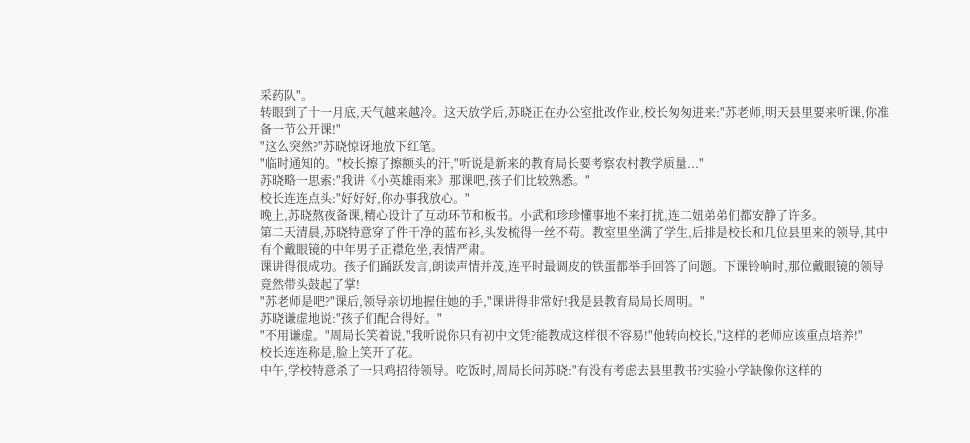采药队"。
转眼到了十一月底,天气越来越冷。这天放学后,苏晓正在办公室批改作业,校长匆匆进来:"苏老师,明天县里要来听课,你准备一节公开课!"
"这么突然?"苏晓惊讶地放下红笔。
"临时通知的。"校长擦了擦额头的汗,"听说是新来的教育局长要考察农村教学质量..."
苏晓略一思索:"我讲《小英雄雨来》那课吧,孩子们比较熟悉。"
校长连连点头:"好好好,你办事我放心。"
晚上,苏晓熬夜备课,精心设计了互动环节和板书。小武和珍珍懂事地不来打扰,连二妞弟弟们都安静了许多。
第二天清晨,苏晓特意穿了件干净的蓝布衫,头发梳得一丝不苟。教室里坐满了学生,后排是校长和几位县里来的领导,其中有个戴眼镜的中年男子正襟危坐,表情严肃。
课讲得很成功。孩子们踊跃发言,朗读声情并茂,连平时最调皮的铁蛋都举手回答了问题。下课铃响时,那位戴眼镜的领导竟然带头鼓起了掌!
"苏老师是吧?"课后,领导亲切地握住她的手,"课讲得非常好!我是县教育局局长周明。"
苏晓谦虚地说:"孩子们配合得好。"
"不用谦虚。"周局长笑着说,"我听说你只有初中文凭?能教成这样很不容易!"他转向校长,"这样的老师应该重点培养!"
校长连连称是,脸上笑开了花。
中午,学校特意杀了一只鸡招待领导。吃饭时,周局长问苏晓:"有没有考虑去县里教书?实验小学缺像你这样的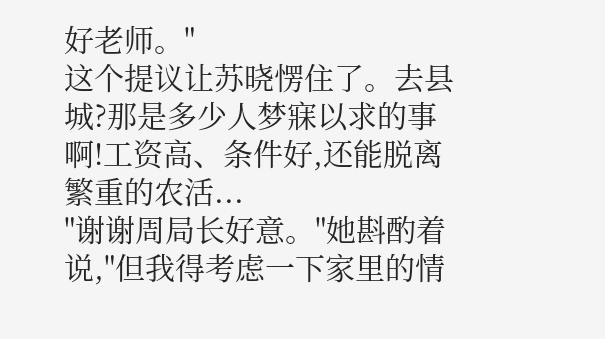好老师。"
这个提议让苏晓愣住了。去县城?那是多少人梦寐以求的事啊!工资高、条件好,还能脱离繁重的农活...
"谢谢周局长好意。"她斟酌着说,"但我得考虑一下家里的情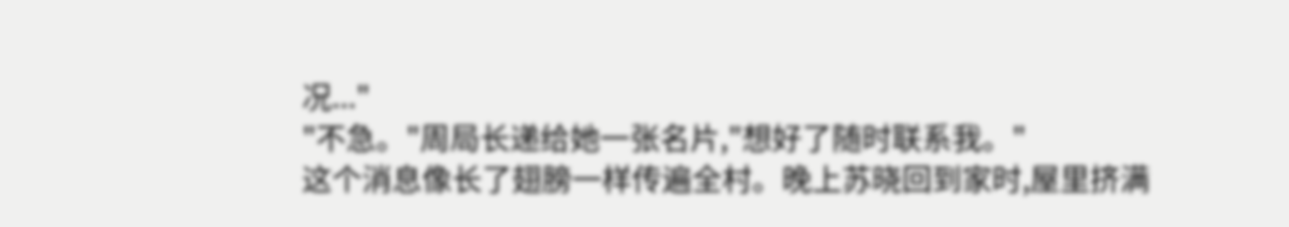况..."
"不急。"周局长递给她一张名片,"想好了随时联系我。"
这个消息像长了翅膀一样传遍全村。晚上苏晓回到家时,屋里挤满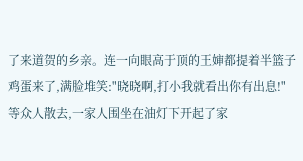了来道贺的乡亲。连一向眼高于顶的王婶都提着半篮子鸡蛋来了,满脸堆笑:"晓晓啊,打小我就看出你有出息!"
等众人散去,一家人围坐在油灯下开起了家